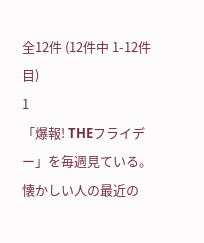全12件 (12件中 1-12件目)
1
「爆報! THEフライデー」を毎週見ている。 懐かしい人の最近の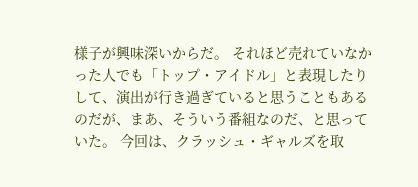様子が興味深いからだ。 それほど売れていなかった人でも「トップ・アイドル」と表現したりして、演出が行き過ぎていると思うこともあるのだが、まあ、そういう番組なのだ、と思っていた。 今回は、クラッシュ・ギャルズを取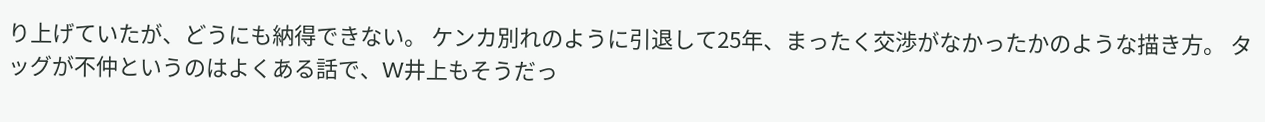り上げていたが、どうにも納得できない。 ケンカ別れのように引退して25年、まったく交渉がなかったかのような描き方。 タッグが不仲というのはよくある話で、W井上もそうだっ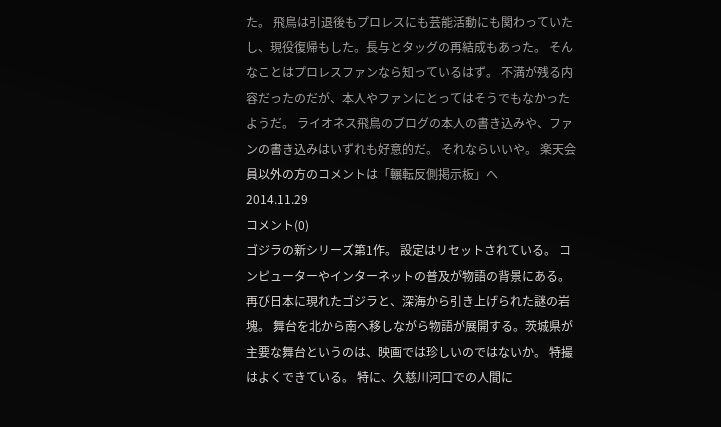た。 飛鳥は引退後もプロレスにも芸能活動にも関わっていたし、現役復帰もした。長与とタッグの再結成もあった。 そんなことはプロレスファンなら知っているはず。 不満が残る内容だったのだが、本人やファンにとってはそうでもなかったようだ。 ライオネス飛鳥のブログの本人の書き込みや、ファンの書き込みはいずれも好意的だ。 それならいいや。 楽天会員以外の方のコメントは「輾転反側掲示板」へ
2014.11.29
コメント(0)
ゴジラの新シリーズ第1作。 設定はリセットされている。 コンピューターやインターネットの普及が物語の背景にある。 再び日本に現れたゴジラと、深海から引き上げられた謎の岩塊。 舞台を北から南へ移しながら物語が展開する。茨城県が主要な舞台というのは、映画では珍しいのではないか。 特撮はよくできている。 特に、久慈川河口での人間に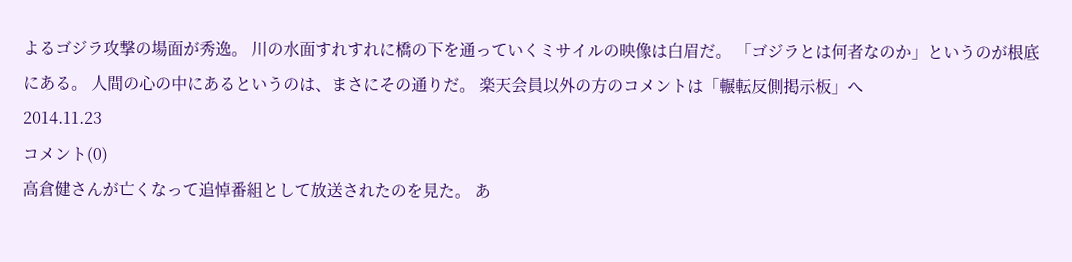よるゴジラ攻撃の場面が秀逸。 川の水面すれすれに橋の下を通っていくミサイルの映像は白眉だ。 「ゴジラとは何者なのか」というのが根底にある。 人間の心の中にあるというのは、まさにその通りだ。 楽天会員以外の方のコメントは「輾転反側掲示板」へ
2014.11.23
コメント(0)
高倉健さんが亡くなって追悼番組として放送されたのを見た。 あ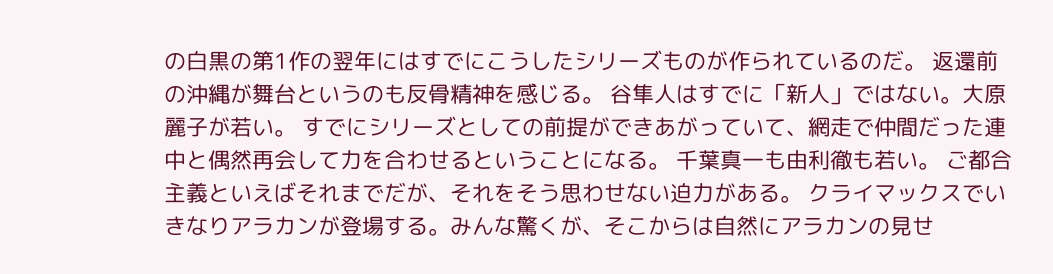の白黒の第1作の翌年にはすでにこうしたシリーズものが作られているのだ。 返還前の沖縄が舞台というのも反骨精神を感じる。 谷隼人はすでに「新人」ではない。大原麗子が若い。 すでにシリーズとしての前提ができあがっていて、網走で仲間だった連中と偶然再会して力を合わせるということになる。 千葉真一も由利徹も若い。 ご都合主義といえばそれまでだが、それをそう思わせない迫力がある。 クライマックスでいきなりアラカンが登場する。みんな驚くが、そこからは自然にアラカンの見せ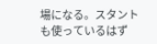場になる。スタントも使っているはず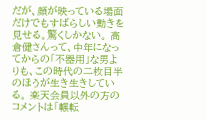だが、顔が映っている場面だけでもすばらしい動きを見せる。驚くしかない。 高倉健さんって、中年になってからの「不器用」な男よりも、この時代の二枚目半のほうが生き生きしている。 楽天会員以外の方のコメントは「輾転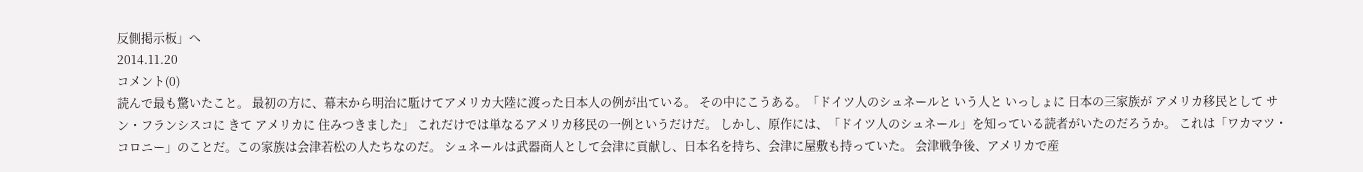反側掲示板」へ
2014.11.20
コメント(0)
読んで最も驚いたこと。 最初の方に、幕末から明治に駈けてアメリカ大陸に渡った日本人の例が出ている。 その中にこうある。「ドイツ人のシュネールと いう人と いっしょに 日本の三家族が アメリカ移民として サン・フランシスコに きて アメリカに 住みつきました」 これだけでは単なるアメリカ移民の一例というだけだ。 しかし、原作には、「ドイツ人のシュネール」を知っている読者がいたのだろうか。 これは「ワカマツ・コロニー」のことだ。この家族は会津若松の人たちなのだ。 シュネールは武器商人として会津に貢献し、日本名を持ち、会津に屋敷も持っていた。 会津戦争後、アメリカで産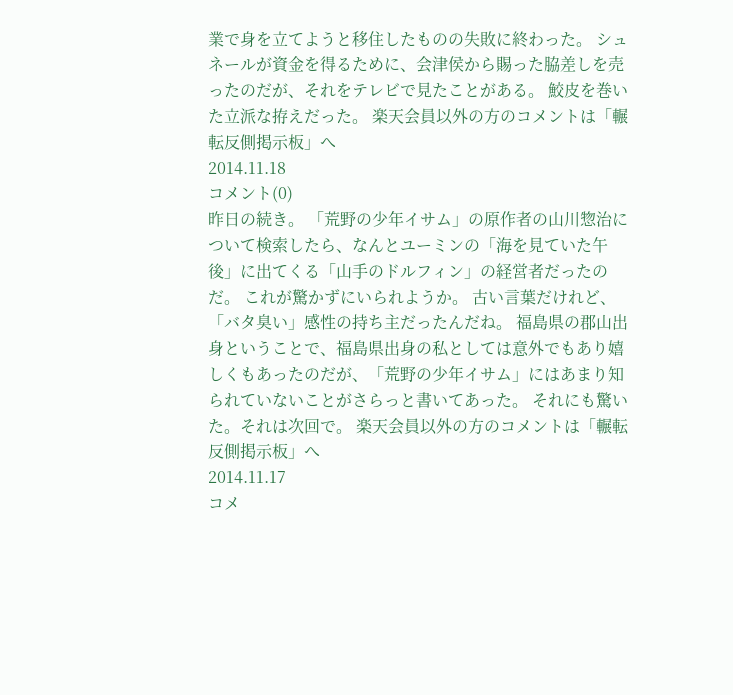業で身を立てようと移住したものの失敗に終わった。 シュネールが資金を得るために、会津侯から賜った脇差しを売ったのだが、それをテレビで見たことがある。 鮫皮を巻いた立派な拵えだった。 楽天会員以外の方のコメントは「輾転反側掲示板」へ
2014.11.18
コメント(0)
昨日の続き。 「荒野の少年イサム」の原作者の山川惣治について検索したら、なんとユーミンの「海を見ていた午後」に出てくる「山手のドルフィン」の経営者だったのだ。 これが驚かずにいられようか。 古い言葉だけれど、「バタ臭い」感性の持ち主だったんだね。 福島県の郡山出身ということで、福島県出身の私としては意外でもあり嬉しくもあったのだが、「荒野の少年イサム」にはあまり知られていないことがさらっと書いてあった。 それにも驚いた。それは次回で。 楽天会員以外の方のコメントは「輾転反側掲示板」へ
2014.11.17
コメ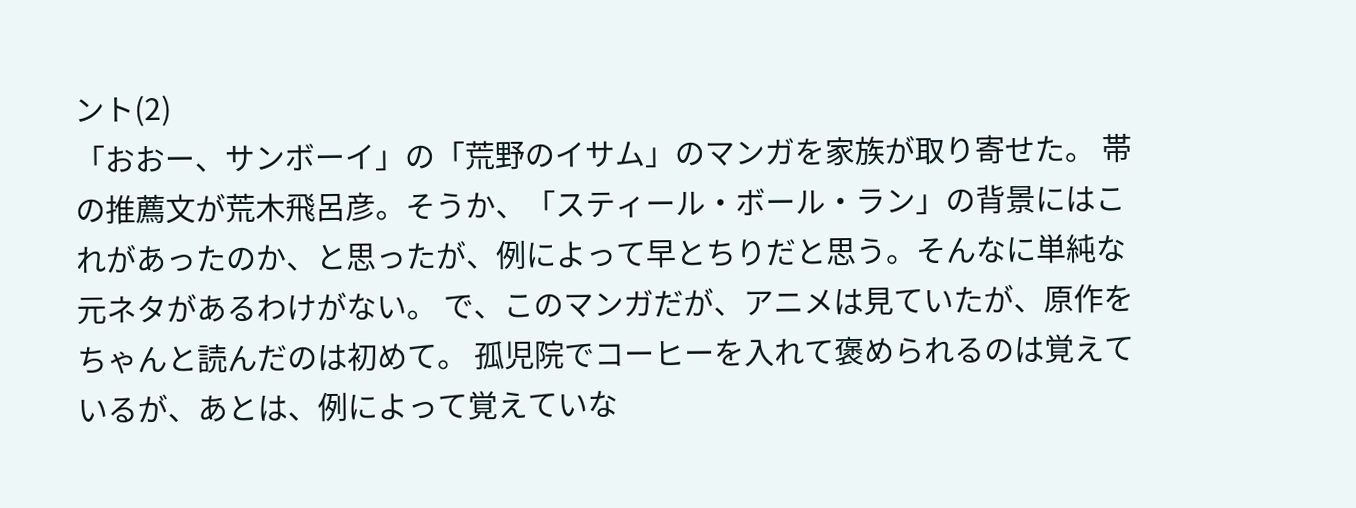ント(2)
「おおー、サンボーイ」の「荒野のイサム」のマンガを家族が取り寄せた。 帯の推薦文が荒木飛呂彦。そうか、「スティール・ボール・ラン」の背景にはこれがあったのか、と思ったが、例によって早とちりだと思う。そんなに単純な元ネタがあるわけがない。 で、このマンガだが、アニメは見ていたが、原作をちゃんと読んだのは初めて。 孤児院でコーヒーを入れて褒められるのは覚えているが、あとは、例によって覚えていな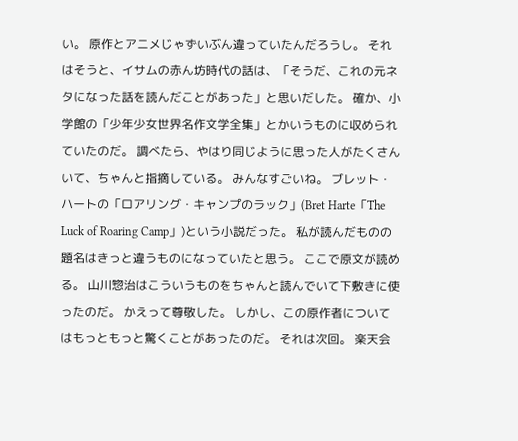い。 原作とアニメじゃずいぶん違っていたんだろうし。 それはそうと、イサムの赤ん坊時代の話は、「そうだ、これの元ネタになった話を読んだことがあった」と思いだした。 確か、小学館の「少年少女世界名作文学全集」とかいうものに収められていたのだ。 調べたら、やはり同じように思った人がたくさんいて、ちゃんと指摘している。 みんなすごいね。 ブレット・ハートの「ロアリング・キャンプのラック」(Bret Harte「The Luck of Roaring Camp」)という小説だった。 私が読んだものの題名はきっと違うものになっていたと思う。 ここで原文が読める。 山川惣治はこういうものをちゃんと読んでいて下敷きに使ったのだ。 かえって尊敬した。 しかし、この原作者についてはもっともっと驚くことがあったのだ。 それは次回。 楽天会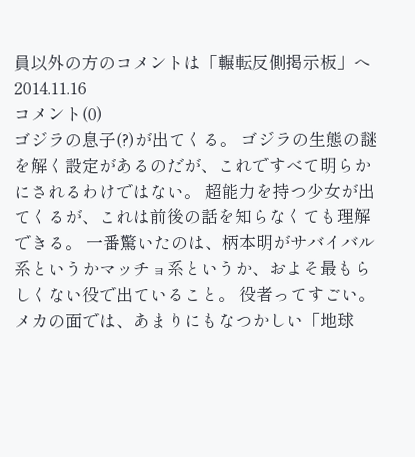員以外の方のコメントは「輾転反側掲示板」へ
2014.11.16
コメント(0)
ゴジラの息子(?)が出てくる。 ゴジラの生態の謎を解く設定があるのだが、これですべて明らかにされるわけではない。 超能力を持つ少女が出てくるが、これは前後の話を知らなくても理解できる。 一番驚いたのは、柄本明がサバイバル系というかマッチョ系というか、およそ最もらしくない役で出ていること。 役者ってすごい。 メカの面では、あまりにもなつかしい「地球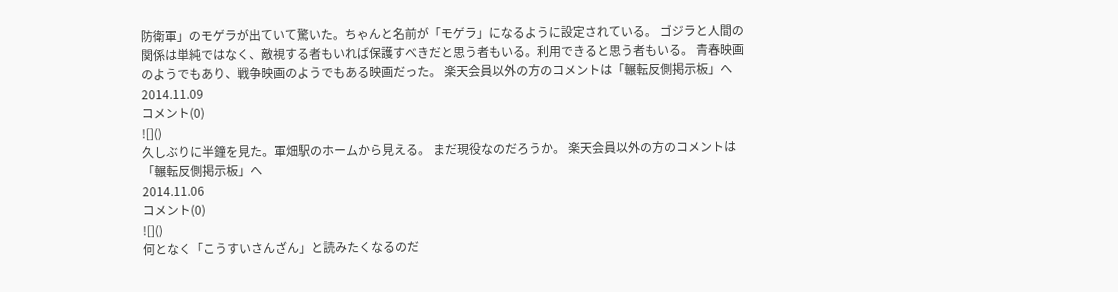防衛軍」のモゲラが出ていて驚いた。ちゃんと名前が「モゲラ」になるように設定されている。 ゴジラと人間の関係は単純ではなく、敵視する者もいれば保護すべきだと思う者もいる。利用できると思う者もいる。 青春映画のようでもあり、戦争映画のようでもある映画だった。 楽天会員以外の方のコメントは「輾転反側掲示板」へ
2014.11.09
コメント(0)
![]()
久しぶりに半鐘を見た。軍畑駅のホームから見える。 まだ現役なのだろうか。 楽天会員以外の方のコメントは「輾転反側掲示板」へ
2014.11.06
コメント(0)
![]()
何となく「こうすいさんざん」と読みたくなるのだ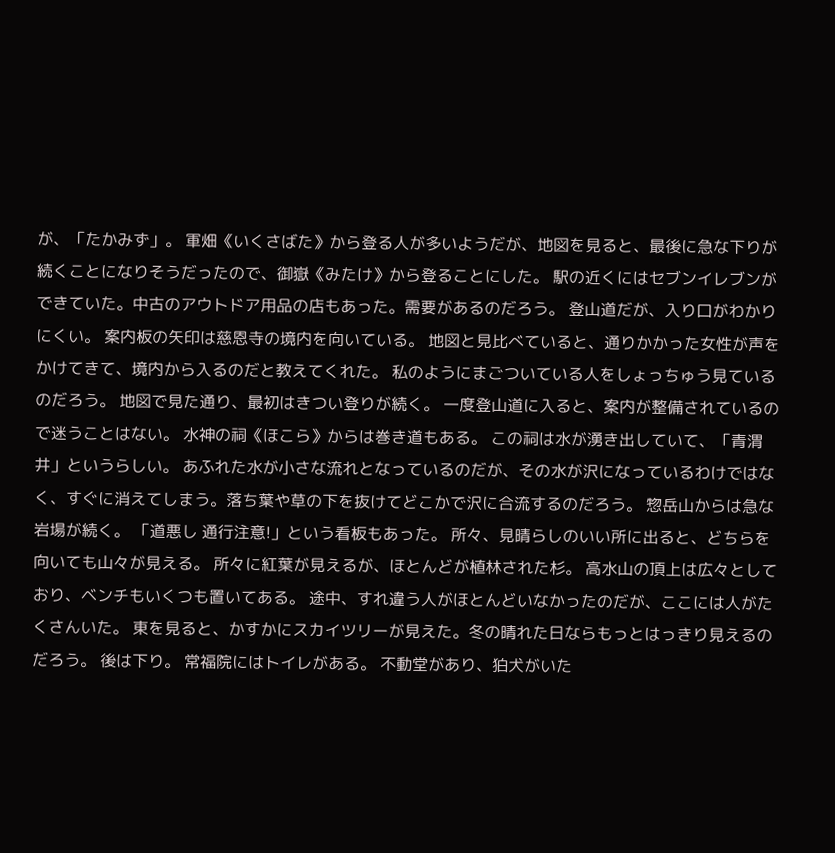が、「たかみず」。 軍畑《いくさばた》から登る人が多いようだが、地図を見ると、最後に急な下りが続くことになりそうだったので、御嶽《みたけ》から登ることにした。 駅の近くにはセブンイレブンができていた。中古のアウトドア用品の店もあった。需要があるのだろう。 登山道だが、入り口がわかりにくい。 案内板の矢印は慈恩寺の境内を向いている。 地図と見比べていると、通りかかった女性が声をかけてきて、境内から入るのだと教えてくれた。 私のようにまごついている人をしょっちゅう見ているのだろう。 地図で見た通り、最初はきつい登りが続く。 一度登山道に入ると、案内が整備されているので迷うことはない。 水神の祠《ほこら》からは巻き道もある。 この祠は水が湧き出していて、「青渭井」というらしい。 あふれた水が小さな流れとなっているのだが、その水が沢になっているわけではなく、すぐに消えてしまう。落ち葉や草の下を抜けてどこかで沢に合流するのだろう。 惣岳山からは急な岩場が続く。 「道悪し 通行注意!」という看板もあった。 所々、見晴らしのいい所に出ると、どちらを向いても山々が見える。 所々に紅葉が見えるが、ほとんどが植林された杉。 高水山の頂上は広々としており、ベンチもいくつも置いてある。 途中、すれ違う人がほとんどいなかったのだが、ここには人がたくさんいた。 東を見ると、かすかにスカイツリーが見えた。冬の晴れた日ならもっとはっきり見えるのだろう。 後は下り。 常福院にはトイレがある。 不動堂があり、狛犬がいた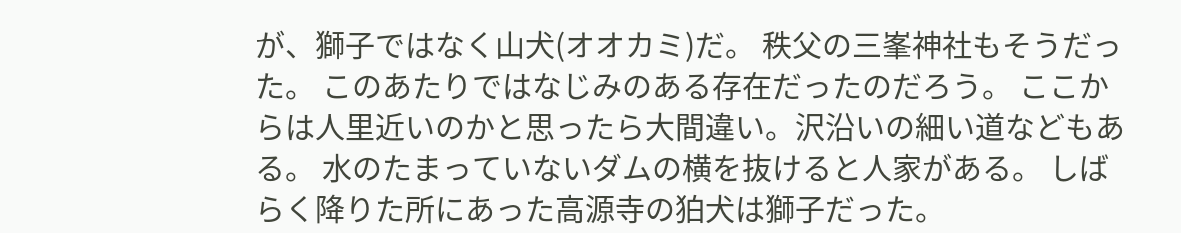が、獅子ではなく山犬(オオカミ)だ。 秩父の三峯神社もそうだった。 このあたりではなじみのある存在だったのだろう。 ここからは人里近いのかと思ったら大間違い。沢沿いの細い道などもある。 水のたまっていないダムの横を抜けると人家がある。 しばらく降りた所にあった高源寺の狛犬は獅子だった。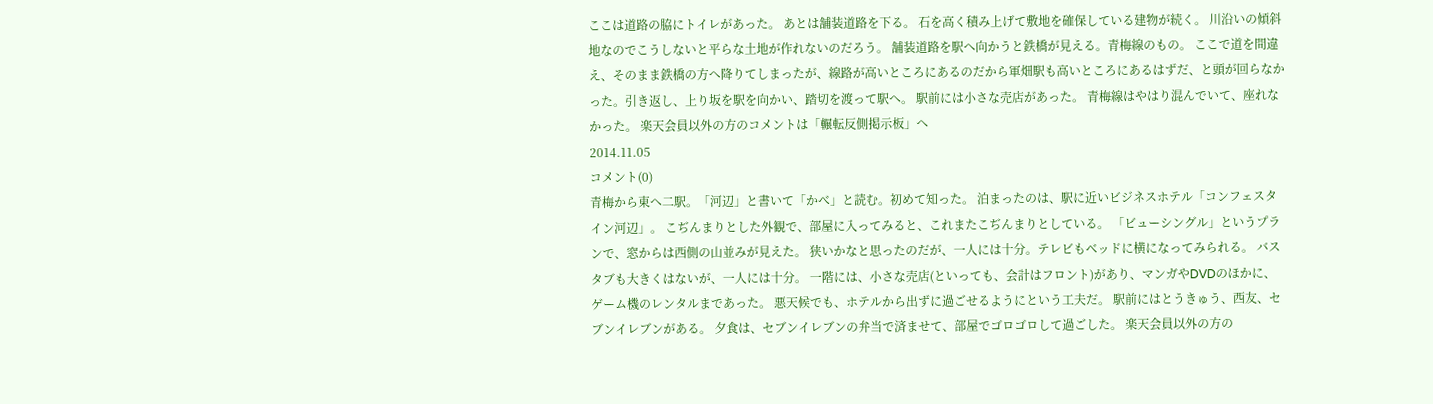ここは道路の脇にトイレがあった。 あとは舗装道路を下る。 石を高く積み上げて敷地を確保している建物が続く。 川沿いの傾斜地なのでこうしないと平らな土地が作れないのだろう。 舗装道路を駅へ向かうと鉄橋が見える。青梅線のもの。 ここで道を間違え、そのまま鉄橋の方へ降りてしまったが、線路が高いところにあるのだから軍畑駅も高いところにあるはずだ、と頭が回らなかった。引き返し、上り坂を駅を向かい、踏切を渡って駅へ。 駅前には小さな売店があった。 青梅線はやはり混んでいて、座れなかった。 楽天会員以外の方のコメントは「輾転反側掲示板」へ
2014.11.05
コメント(0)
青梅から東へ二駅。「河辺」と書いて「かべ」と読む。初めて知った。 泊まったのは、駅に近いビジネスホテル「コンフェスタイン河辺」。 こぢんまりとした外観で、部屋に入ってみると、これまたこぢんまりとしている。 「ビューシングル」というプランで、窓からは西側の山並みが見えた。 狭いかなと思ったのだが、一人には十分。テレビもベッドに横になってみられる。 バスタブも大きくはないが、一人には十分。 一階には、小さな売店(といっても、会計はフロント)があり、マンガやDVDのほかに、ゲーム機のレンタルまであった。 悪天候でも、ホテルから出ずに過ごせるようにという工夫だ。 駅前にはとうきゅう、西友、セブンイレブンがある。 夕食は、セブンイレブンの弁当で済ませて、部屋でゴロゴロして過ごした。 楽天会員以外の方の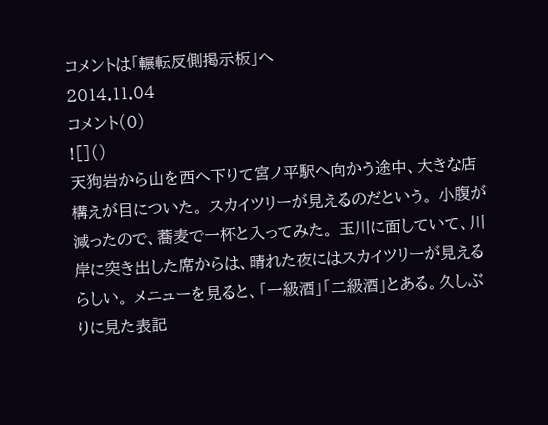コメントは「輾転反側掲示板」へ
2014.11.04
コメント(0)
![]()
天狗岩から山を西へ下りて宮ノ平駅へ向かう途中、大きな店構えが目についた。 スカイツリーが見えるのだという。 小腹が減ったので、蕎麦で一杯と入ってみた。 玉川に面していて、川岸に突き出した席からは、晴れた夜にはスカイツリーが見えるらしい。 メニューを見ると、「一級酒」「二級酒」とある。久しぶりに見た表記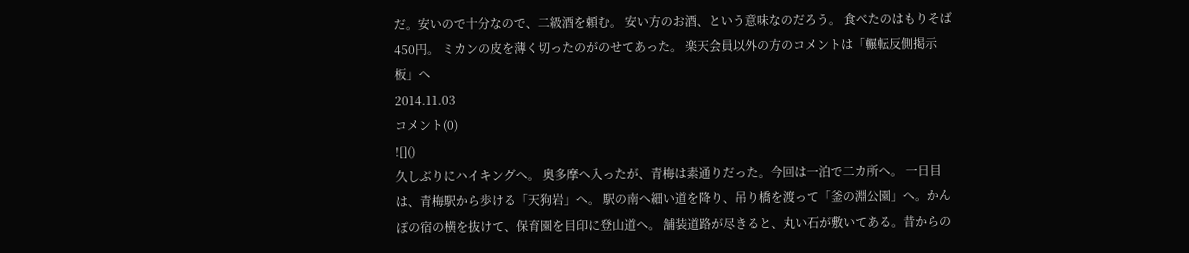だ。安いので十分なので、二級酒を頼む。 安い方のお酒、という意味なのだろう。 食べたのはもりそば450円。 ミカンの皮を薄く切ったのがのせてあった。 楽天会員以外の方のコメントは「輾転反側掲示板」へ
2014.11.03
コメント(0)
![]()
久しぶりにハイキングへ。 奥多摩へ入ったが、青梅は素通りだった。今回は一泊で二カ所へ。 一日目は、青梅駅から歩ける「天狗岩」へ。 駅の南へ細い道を降り、吊り橋を渡って「釜の淵公園」へ。かんぽの宿の横を抜けて、保育園を目印に登山道へ。 舗装道路が尽きると、丸い石が敷いてある。昔からの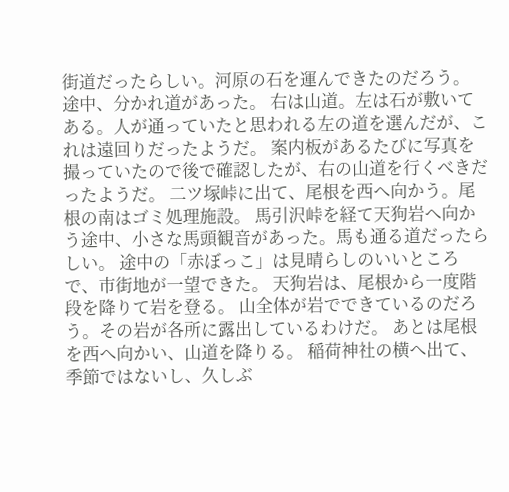街道だったらしい。河原の石を運んできたのだろう。 途中、分かれ道があった。 右は山道。左は石が敷いてある。人が通っていたと思われる左の道を選んだが、これは遠回りだったようだ。 案内板があるたびに写真を撮っていたので後で確認したが、右の山道を行くべきだったようだ。 二ツ塚峠に出て、尾根を西へ向かう。尾根の南はゴミ処理施設。 馬引沢峠を経て天狗岩へ向かう途中、小さな馬頭観音があった。馬も通る道だったらしい。 途中の「赤ぼっこ」は見晴らしのいいところで、市街地が一望できた。 天狗岩は、尾根から一度階段を降りて岩を登る。 山全体が岩でできているのだろう。その岩が各所に露出しているわけだ。 あとは尾根を西へ向かい、山道を降りる。 稲荷神社の横へ出て、季節ではないし、久しぶ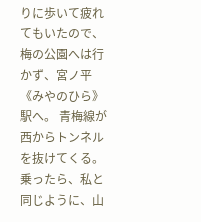りに歩いて疲れてもいたので、梅の公園へは行かず、宮ノ平《みやのひら》駅へ。 青梅線が西からトンネルを抜けてくる。 乗ったら、私と同じように、山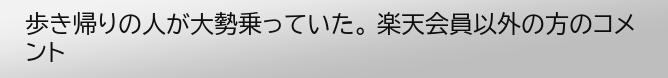歩き帰りの人が大勢乗っていた。 楽天会員以外の方のコメント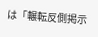は「輾転反側掲示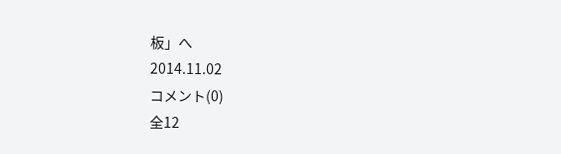板」へ
2014.11.02
コメント(0)
全12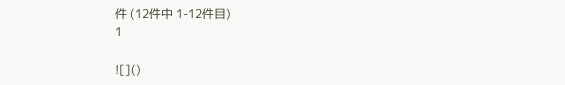件 (12件中 1-12件目)
1

![]()